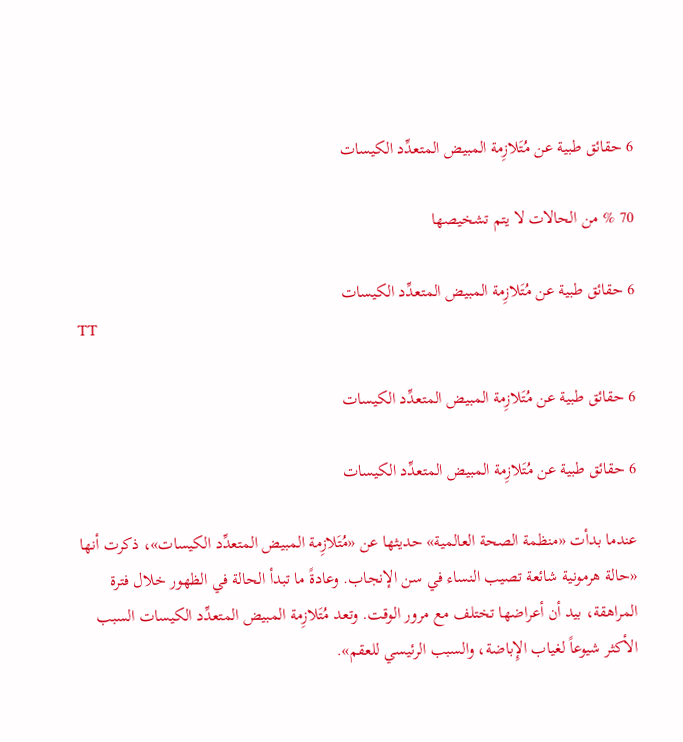6 حقائق طبية عن مُتَلازِمة المبيض المتعدِّد الكيسات

70 % من الحالات لا يتم تشخيصها

6 حقائق طبية عن مُتَلازِمة المبيض المتعدِّد الكيسات
TT

6 حقائق طبية عن مُتَلازِمة المبيض المتعدِّد الكيسات

6 حقائق طبية عن مُتَلازِمة المبيض المتعدِّد الكيسات

عندما بدأت «منظمة الصحة العالمية» حديثها عن «مُتَلازِمة المبيض المتعدِّد الكيسات»، ذكرت أنها «حالة هرمونية شائعة تصيب النساء في سن الإنجاب. وعادةً ما تبدأ الحالة في الظهور خلال فترة المراهقة، بيد أن أعراضها تختلف مع مرور الوقت. وتعد مُتَلازِمة المبيض المتعدِّد الكيسات السبب الأكثر شيوعاً لغياب الإِباضة، والسبب الرئيسي للعقم».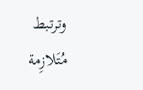وترتبط مُتَلازِمة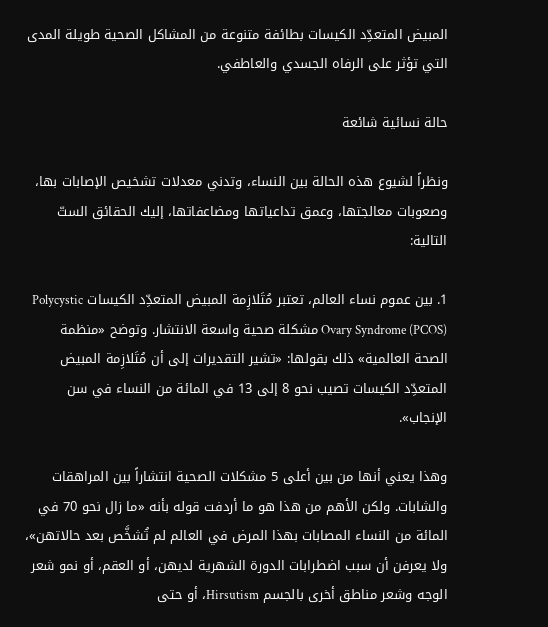المبيض المتعدِّد الكيسات بطائفة متنوعة من المشاكل الصحية طويلة المدى التي تؤثر على الرفاه الجسدي والعاطفي.

حالة نسائية شائعة

ونظراً لشيوع هذه الحالة بين النساء، وتدني معدلات تشخيص الإصابات بها، وصعوبات معالجتها، وعمق تداعياتها ومضاعفاتها، إليك الحقائق الستّ التالية:

1. بين عموم نساء العالم، تعتبر مُتَلازِمة المبيض المتعدِّد الكيسات Polycystic Ovary Syndrome (PCOS) مشكلة صحية واسعة الانتشار. وتوضح «منظمة الصحة العالمية» ذلك بقولها: «تشير التقديرات إلى أن مُتَلازِمة المبيض المتعدِّد الكيسات تصيب نحو 8 إلى 13 في المائة من النساء في سن الإنجاب».

وهذا يعني أنها من بين أعلى 5 مشكلات الصحية انتشاراً بين المراهقات والشابات. ولكن الأهم من هذا هو ما أردفت قوله بأنه «ما زال نحو 70 في المائة من النساء المصابات بهذا المرض في العالم لم تُشخَّص بعد حالاتهن»، ولا يعرفن أن سبب اضطرابات الدورة الشهرية لديهن، أو العقم، أو نمو شعر الوجه وشعر مناطق أخرى بالجسم Hirsutism، أو حتى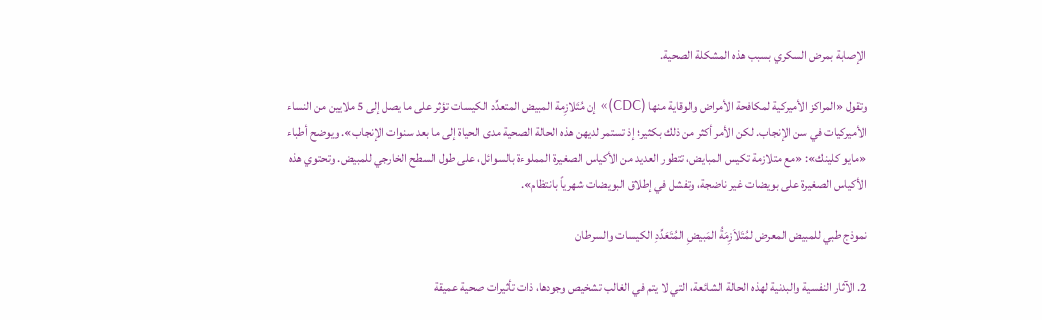الإصابة بمرض السكري بسبب هذه المشكلة الصحية.

وتقول «المراكز الأميركية لمكافحة الأمراض والوقاية منها (CDC)» إن مُتَلازِمة المبيض المتعدِّد الكيسات تؤثر على ما يصل إلى 5 ملايين من النساء الأميركيات في سن الإنجاب. لكن الأمر أكثر من ذلك بكثير؛ إذ تستمر لديهن هذه الحالة الصحية مدى الحياة إلى ما بعد سنوات الإنجاب». ويوضح أطباء «مايو كلينك»: «مع متلازمة تكيس المبايض، تتطور العديد من الأكياس الصغيرة المملوءة بالسوائل، على طول السطح الخارجي للمبيض. وتحتوي هذه الأكياس الصغيرة على بويضات غير ناضجة، وتفشل في إطلاق البويضات شهرياً بانتظام».

نموذج طبي للمبيض المعرض لمُتَلاَزِمَةُ المَبيضِ المُتَعَدِّدِ الكيسات والسرطان

2. الآثار النفسية والبدنية لهذه الحالة الشائعة، التي لا يتم في الغالب تشخيص وجودها، ذات تأثيرات صحية عميقة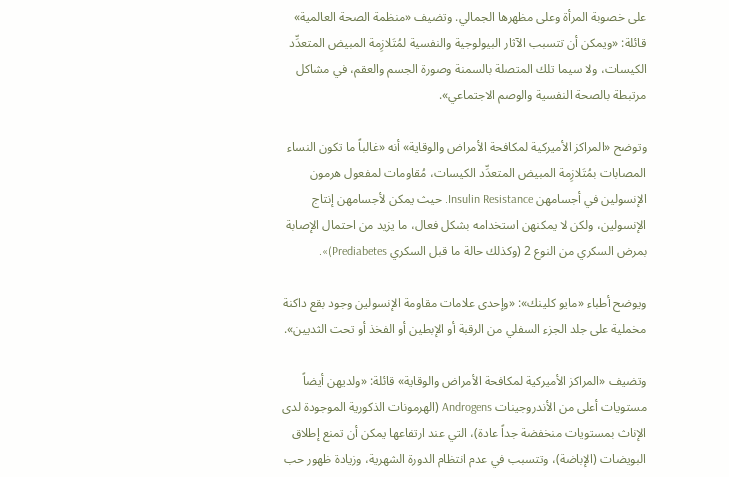على خصوبة المرأة وعلى مظهرها الجمالي. وتضيف «منظمة الصحة العالمية» قائلة: «ويمكن أن تتسبب الآثار البيولوجية والنفسية لمُتَلازِمة المبيض المتعدِّد الكيسات، ولا سيما تلك المتصلة بالسمنة وصورة الجسم والعقم، في مشاكل مرتبطة بالصحة النفسية والوصم الاجتماعي».

وتوضح «المراكز الأميركية لمكافحة الأمراض والوقاية» أنه «غالباً ما تكون النساء المصابات بمُتَلازِمة المبيض المتعدِّد الكيسات، مُقاومات لمفعول هرمون الإنسولين في أجسامهن Insulin Resistance. حيث يمكن لأجسامهن إنتاج الإنسولين، ولكن لا يمكنهن استخدامه بشكل فعال، ما يزيد من احتمال الإصابة بمرض السكري من النوع 2 (وكذلك حالة ما قبل السكري Prediabetes)».

ويوضح أطباء «مايو كلينك»: «وإحدى علامات مقاومة الإنسولين وجود بقع داكنة مخملية على جلد الجزء السفلي من الرقبة أو الإبطين أو الفخذ أو تحت الثديين».

وتضيف «المراكز الأميركية لمكافحة الأمراض والوقاية» قائلة: «ولديهن أيضاً مستويات أعلى من الأندروجينات Androgens (الهرمونات الذكورية الموجودة لدى الإناث بمستويات منخفضة جداً عادة)، التي عند ارتفاعها يمكن أن تمنع إطلاق البويضات (الإباضة)، وتتسبب في عدم انتظام الدورة الشهرية، وزيادة ظهور حب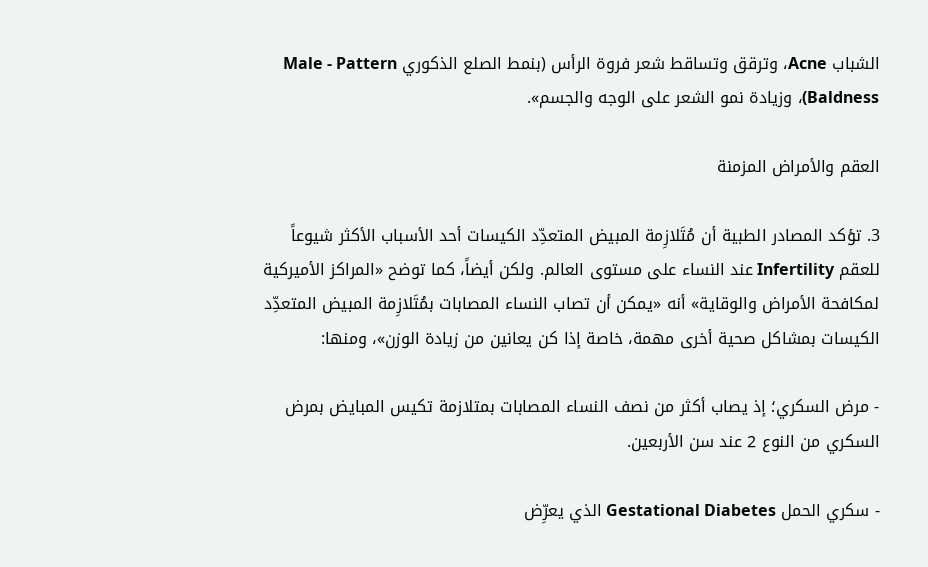الشباب Acne، وترقق وتساقط شعر فروة الرأس (بنمط الصلع الذكوري Male - Pattern Baldness)، وزيادة نمو الشعر على الوجه والجسم».

العقم والأمراض المزمنة

3. تؤكد المصادر الطبية أن مُتَلازِمة المبيض المتعدِّد الكيسات أحد الأسباب الأكثر شيوعاً للعقم Infertility عند النساء على مستوى العالم. ولكن أيضاً، كما توضح «المراكز الأميركية لمكافحة الأمراض والوقاية» أنه «يمكن أن تصاب النساء المصابات بمُتَلازِمة المبيض المتعدِّد الكيسات بمشاكل صحية أخرى مهمة، خاصة إذا كن يعانين من زيادة الوزن»، ومنها:

- مرض السكري؛ إذ يصاب أكثر من نصف النساء المصابات بمتلازمة تكيس المبايض بمرض السكري من النوع 2 عند سن الأربعين.

- سكري الحمل Gestational Diabetes الذي يعرِّض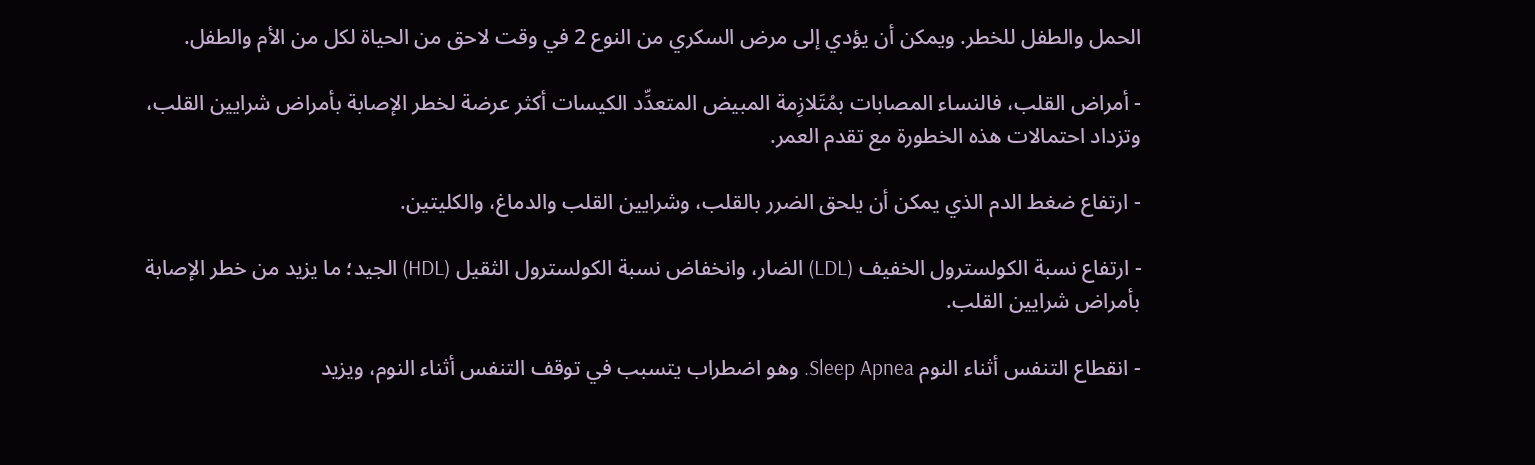الحمل والطفل للخطر. ويمكن أن يؤدي إلى مرض السكري من النوع 2 في وقت لاحق من الحياة لكل من الأم والطفل.

- أمراض القلب، فالنساء المصابات بمُتَلازِمة المبيض المتعدِّد الكيسات أكثر عرضة لخطر الإصابة بأمراض شرايين القلب، وتزداد احتمالات هذه الخطورة مع تقدم العمر.

- ارتفاع ضغط الدم الذي يمكن أن يلحق الضرر بالقلب، وشرايين القلب والدماغ، والكليتين.

- ارتفاع نسبة الكولسترول الخفيف (LDL) الضار، وانخفاض نسبة الكولسترول الثقيل (HDL) الجيد؛ ما يزيد من خطر الإصابة بأمراض شرايين القلب.

- انقطاع التنفس أثناء النوم Sleep Apnea. وهو اضطراب يتسبب في توقف التنفس أثناء النوم، ويزيد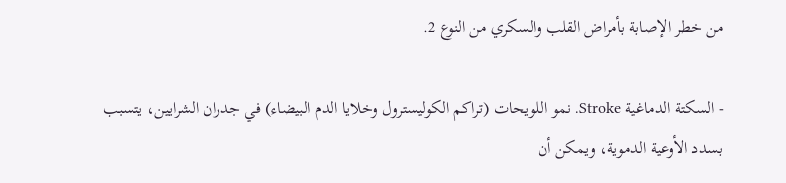من خطر الإصابة بأمراض القلب والسكري من النوع 2.

- السكتة الدماغية Stroke. نمو اللويحات (تراكم الكوليسترول وخلايا الدم البيضاء) في جدران الشرايين، يتسبب بسدد الأوعية الدموية، ويمكن أن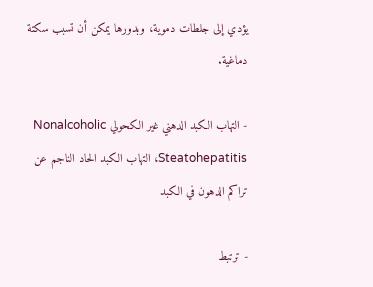يؤدي إلى جلطات دموية، وبدورها يمكن أن تسبب سكتة دماغية.

- التهاب الكبد الدهني غير الكحولي Nonalcoholic Steatohepatitis، التهاب الكبد الحاد الناجم عن تراكم الدهون في الكبد

- ترتبط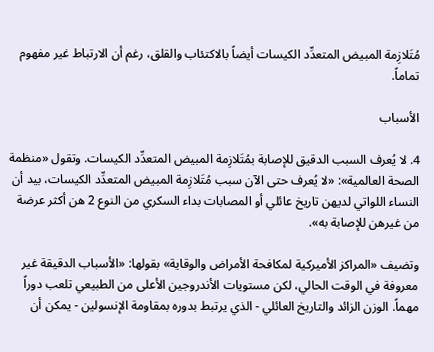مُتَلازِمة المبيض المتعدِّد الكيسات أيضاً بالاكتئاب والقلق، رغم أن الارتباط غير مفهوم تماماً.

الأسباب

4. لا يُعرف السبب الدقيق للإصابة بمُتَلازِمة المبيض المتعدِّد الكيسات. وتقول «منظمة الصحة العالمية»: «لا يُعرف حتى الآن سبب مُتَلازِمة المبيض المتعدِّد الكيسات، بيد أن النساء اللواتي لديهن تاريخ عائلي أو المصابات بداء السكري من النوع 2 هن أكثر عرضة من غيرهن للإصابة به».

وتضيف «المراكز الأميركية لمكافحة الأمراض والوقاية» بقولها: «الأسباب الدقيقة غير معروفة في الوقت الحالي، لكن مستويات الأندروجين الأعلى من الطبيعي تلعب دوراً مهماً. الوزن الزائد والتاريخ العائلي - الذي يرتبط بدوره بمقاومة الإنسولين - يمكن أن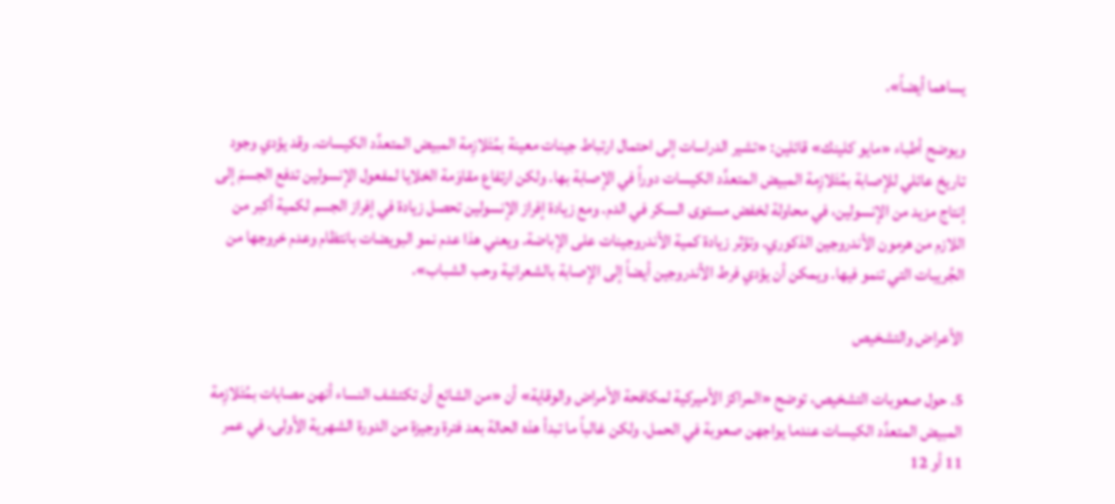يساهما أيضاً».

ويوضح أطباء «مايو كلينك» قائلين: «تشير الدراسات إلى احتمال ارتباط جينات معينة بمُتَلازِمة المبيض المتعدِّد الكيسات. وقد يؤدي وجود تاريخ عائلي للإصابة بمُتَلازِمة المبيض المتعدِّد الكيسات دوراً في الإصابة بها. ولكن ارتفاع مقاوَمة الخلايا لمفعول الإنسولين تدفع الجسمَ إلى إنتاج مزيد من الإنسولين، في محاولة لخفض مستوى السكر في الدم. ومع زيادة إفراز الإنسولين تحصل زيادة في إفراز الجسم لكمية أكبر من اللازم من هرمون الأندروجين الذكوري. وتؤثر زيادة كمية الأندروجينات على الإباضة. ويعني هذا عدم نمو البويضات بانتظام وعدم خروجها من الجُريبات التي تنمو فيها. ويمكن أن يؤدي فرط الأندروجين أيضاً إلى الإصابة بالشعرانية وحب الشباب».

الأعراض والتشخيص

5. حول صعوبات التشخيص، توضح «المراكز الأميركية لمكافحة الأمراض والوقاية» أن «من الشائع أن تكتشف النساء أنهن مصابات بمُتَلازِمة المبيض المتعدِّد الكيسات عندما يواجهن صعوبة في الحمل. ولكن غالباً ما تبدأ هذه الحالة بعد فترة وجيزة من الدورة الشهرية الأولى، في عمر 11 أو 12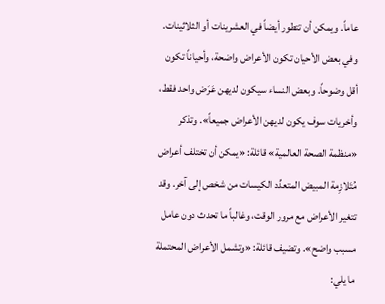عاماً. ويمكن أن تتطور أيضاً في العشرينات أو الثلاثينات. وفي بعض الأحيان تكون الأعراض واضحة، وأحياناً تكون أقل وضوحاً. وبعض النساء سيكون لديهن عَرَض واحد فقط، وأخريات سوف يكون لديهن الأعراض جميعاً». وتذكر «منظمة الصحة العالمية» قائلة: «يمكن أن تختلف أعراض مُتَلازِمة المبيض المتعدِّد الكيسات من شخص إلى آخر. وقد تتغير الأعراض مع مرور الوقت، وغالباً ما تحدث دون عامل مسبب واضح». وتضيف قائلة: «وتشمل الأعراض المحتملة ما يلي: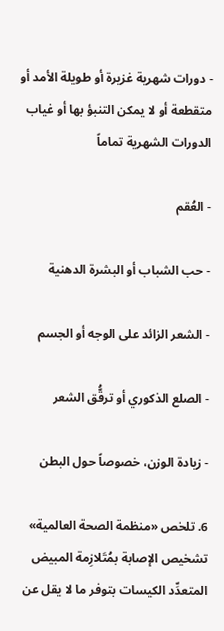- دورات شهرية غزيرة أو طويلة الأمد أو متقطعة أو لا يمكن التنبؤ بها أو غياب الدورات الشهرية تماماً

- العُقم

- حب الشباب أو البشرة الدهنية

- الشعر الزائد على الوجه أو الجسم

- الصلع الذكوري أو ترقُّق الشعر

- زيادة الوزن، خصوصاً حول البطن

6. تلخص «منظمة الصحة العالمية» تشخيص الإصابة بمُتَلازِمة المبيض المتعدِّد الكيسات بتوفر ما لا يقل عن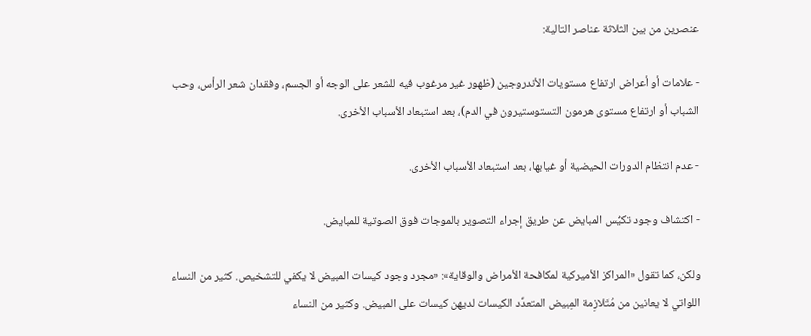عنصرين من بين الثلاثة عناصر التالية:

- علامات أو أعراض ارتفاع مستويات الأندروجين (ظهور غير مرغوب فيه للشعر على الوجه أو الجسم، وفقدان شعر الرأس، وحب الشباب أو ارتفاع مستوى هرمون التستوستيرون في الدم)، بعد استبعاد الأسباب الأخرى.

- عدم انتظام الدورات الحيضية أو غيابها، بعد استبعاد الأسباب الأخرى.

- اكتشاف وجود تكيُّس المبايض عن طريق إجراء التصوير بالموجات فوق الصوتية للمبايض.

ولكن، كما تقول «المراكز الأميركية لمكافحة الأمراض والوقاية»: «مجرد وجود كيسات المبيض لا يكفي للتشخيص. كثير من النساء اللواتي لا يعانين من مُتَلازِمة المِبيض المتعدِّد الكيسات لديهن كيسات على المبيض. وكثير من النساء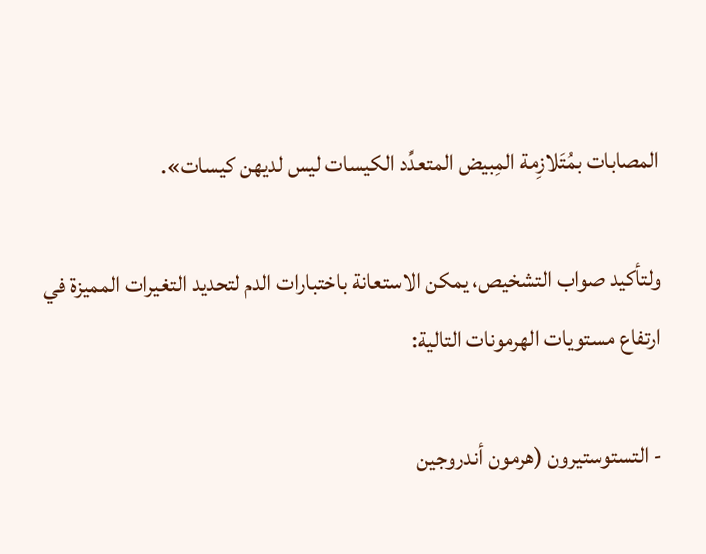المصابات بمُتَلازِمة المِبيض المتعدِّد الكيسات ليس لديهن كيسات».

ولتأكيد صواب التشخيص، يمكن الاستعانة باختبارات الدم لتحديد التغيرات المميزة في ارتفاع مستويات الهرمونات التالية:

- التستوستيرون (هرمون أندروجين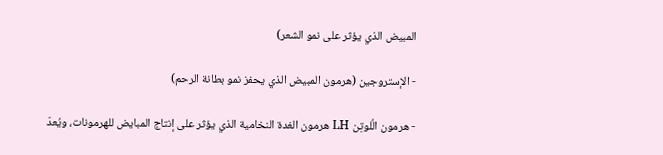المبيض الذي يؤثر على نمو الشعر)

- الإستروجين (هرمون المبيض الذي يحفز نمو بطانة الرحم)

- هرمون الُلوتِن LH هرمون الغدة النخامية الذي يؤثر على إنتاج المبايض للهرمونات، ويُعدّ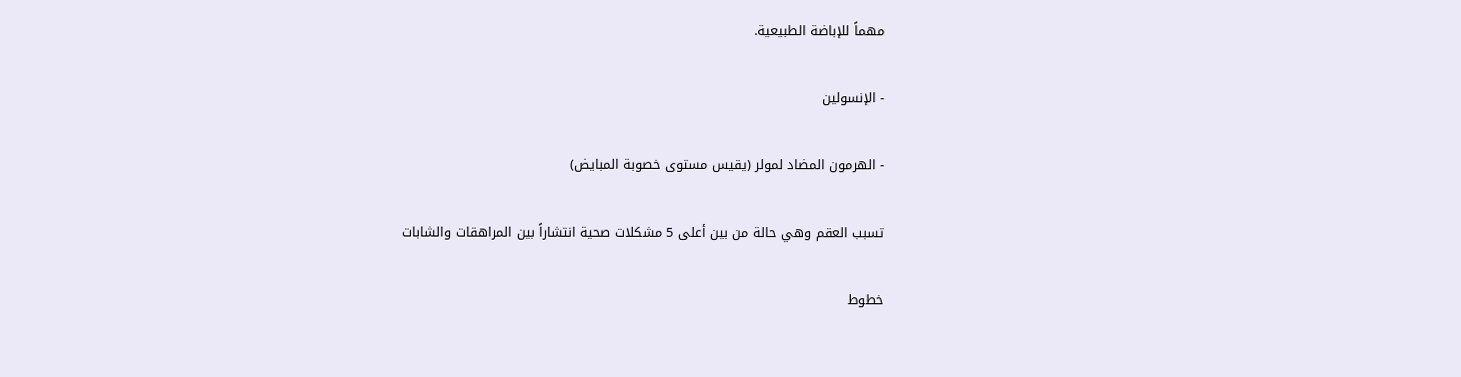مهماً للإباضة الطبيعية.

- الإنسولين

- الهرمون المضاد لمولر (يقيس مستوى خصوبة المبايض)

تسبب العقم وهي حالة من بين أعلى 5 مشكلات صحية انتشاراً بين المراهقات والشابات

خطوط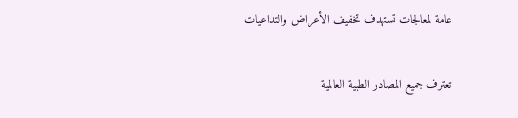عامة لمعالجات تستهدف تخفيف الأعراض والتداعيات

تعترف جميع المصادر الطبية العالمية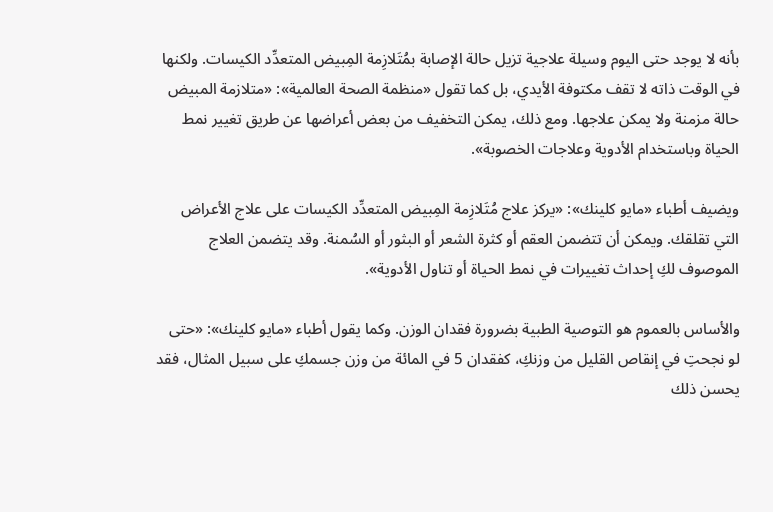بأنه لا يوجد حتى اليوم وسيلة علاجية تزيل حالة الإصابة بمُتَلازِمة المِبيض المتعدِّد الكيسات. ولكنها في الوقت ذاته لا تقف مكتوفة الأيدي، بل كما تقول «منظمة الصحة العالمية»: «متلازمة المبيض حالة مزمنة ولا يمكن علاجها. ومع ذلك، يمكن التخفيف من بعض أعراضها عن طريق تغيير نمط الحياة وباستخدام الأدوية وعلاجات الخصوبة».

ويضيف أطباء «مايو كلينك»: «يركز علاج مُتَلازِمة المِبيض المتعدِّد الكيسات على علاج الأعراض التي تقلقك. ويمكن أن تتضمن العقم أو كثرة الشعر أو البثور أو السُمنة. وقد يتضمن العلاج الموصوف لكِ إحداث تغييرات في نمط الحياة أو تناول الأدوية».

والأساس بالعموم هو التوصية الطبية بضرورة فقدان الوزن. وكما يقول أطباء «مايو كلينك»: «حتى لو نجحتِ في إنقاص القليل من وزنكِ، كفقدان 5 في المائة من وزن جسمكِ على سبيل المثال، فقد يحسن ذلك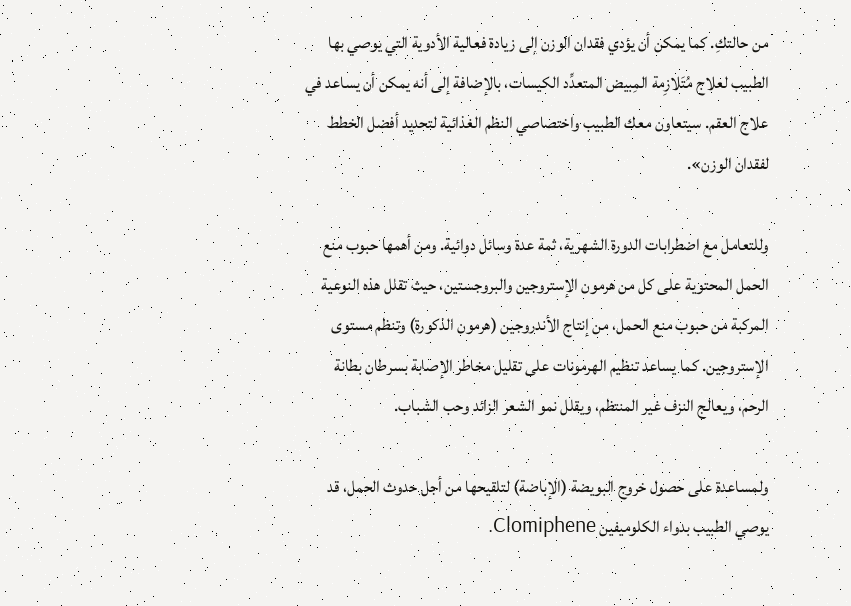من حالتكِ. كما يمكن أن يؤدي فقدان الوزن إلى زيادة فعالية الأدوية التي يوصي بها الطبيب لعلاج مُتَلازِمة المِبيض المتعدِّد الكيسات، بالإضافة إلى أنه يمكن أن يساعد في علاج العقم. سيتعاون معك الطبيب واختصاصي النظم الغذائية لتحديد أفضل الخطط لفقدان الوزن».

وللتعامل مع اضطرابات الدورة الشهرية، ثمة عدة وسائل دوائية. ومن أهمها حبوب منع الحمل المحتوية على كل من هرمون الإستروجين والبروجستين، حيث تقلل هذه النوعية المركبة من حبوب منع الحمل، من إنتاج الأندروجين (هرمون الذكورة) وتنظم مستوى الإستروجين. كما يساعد تنظيم الهرمونات على تقليل مخاطر الإصابة بسرطان بطانة الرحم، ويعالج النزف غير المنتظم، ويقلل نمو الشعر الزائد وحب الشباب.

ولمساعدة على حصول خروج البويضة (الإباضة) لتلقيحها من أجل حدوث الحمل، قد يوصي الطبيب بدواء الكلوميفين Clomiphene.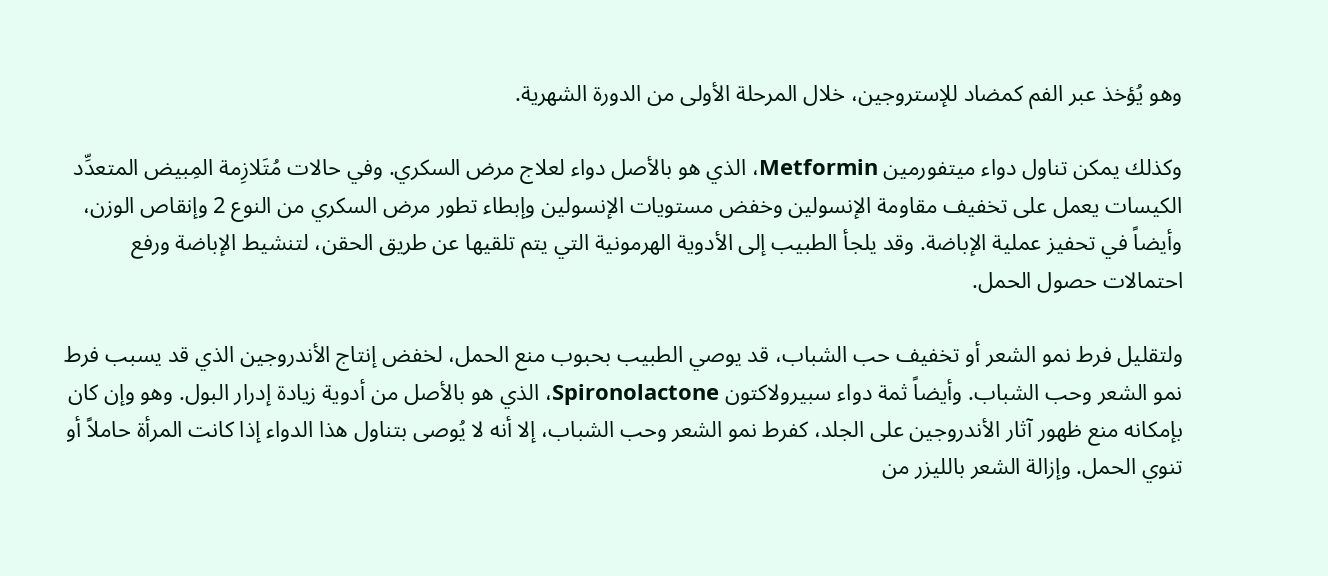وهو يُؤخذ عبر الفم كمضاد للإستروجين، خلال المرحلة الأولى من الدورة الشهرية.

وكذلك يمكن تناول دواء ميتفورمين Metformin، الذي هو بالأصل دواء لعلاج مرض السكري. وفي حالات مُتَلازِمة المِبيض المتعدِّد الكيسات يعمل على تخفيف مقاومة الإنسولين وخفض مستويات الإنسولين وإبطاء تطور مرض السكري من النوع 2 وإنقاص الوزن، وأيضاً في تحفيز عملية الإباضة. وقد يلجأ الطبيب إلى الأدوية الهرمونية التي يتم تلقيها عن طريق الحقن، لتنشيط الإباضة ورفع احتمالات حصول الحمل.

ولتقليل فرط نمو الشعر أو تخفيف حب الشباب، قد يوصي الطبيب بحبوب منع الحمل، لخفض إنتاج الأندروجين الذي قد يسبب فرط نمو الشعر وحب الشباب. وأيضاً ثمة دواء سبيرولاكتون Spironolactone، الذي هو بالأصل من أدوية زيادة إدرار البول. وهو وإن كان بإمكانه منع ظهور آثار الأندروجين على الجلد، كفرط نمو الشعر وحب الشباب، إلا أنه لا يُوصى بتناول هذا الدواء إذا كانت المرأة حاملاً أو تنوي الحمل. وإزالة الشعر بالليزر من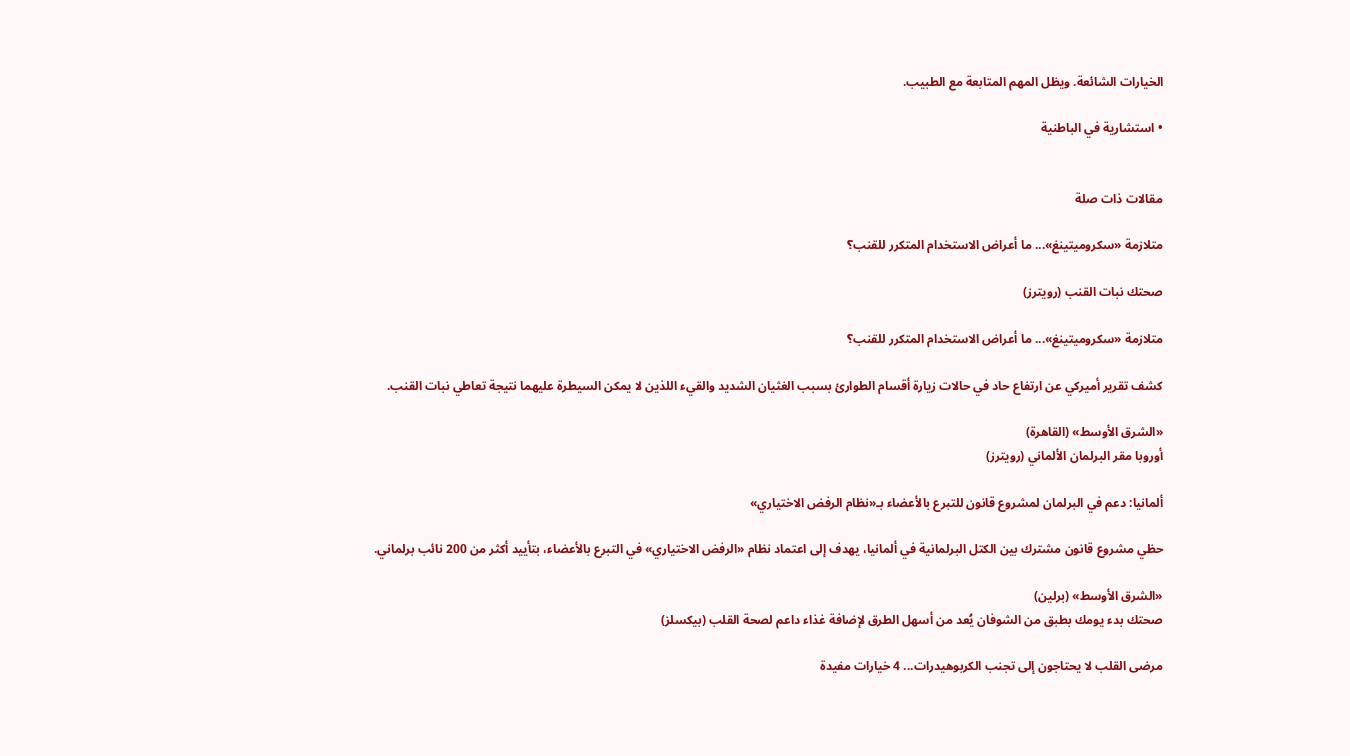الخيارات الشائعة. ويظل المهم المتابعة مع الطبيب.

• استشارية في الباطنية


مقالات ذات صلة

متلازمة «سكروميتينغ»... ما أعراض الاستخدام المتكرر للقنب؟

صحتك نبات القنب (رويترز)

متلازمة «سكروميتينغ»... ما أعراض الاستخدام المتكرر للقنب؟

كشف تقرير أميركي عن ارتفاع حاد في حالات زيارة أقسام الطوارئ بسبب الغثيان الشديد والقيء اللذين لا يمكن السيطرة عليهما نتيجة تعاطي نبات القنب.

«الشرق الأوسط» (القاهرة)
أوروبا مقر البرلمان الألماني (رويترز)

ألمانيا: دعم في البرلمان لمشروع قانون للتبرع بالأعضاء بـ«نظام الرفض الاختياري»

حظي مشروع قانون مشترك بين الكتل البرلمانية في ألمانيا، يهدف إلى اعتماد نظام «الرفض الاختياري» في التبرع بالأعضاء، بتأييد أكثر من 200 نائب برلماني.

«الشرق الأوسط» (برلين)
صحتك بدء يومك بطبق من الشوفان يُعد من أسهل الطرق لإضافة غذاء داعم لصحة القلب (بيكسلز)

مرضى القلب لا يحتاجون إلى تجنب الكربوهيدرات... 4 خيارات مفيدة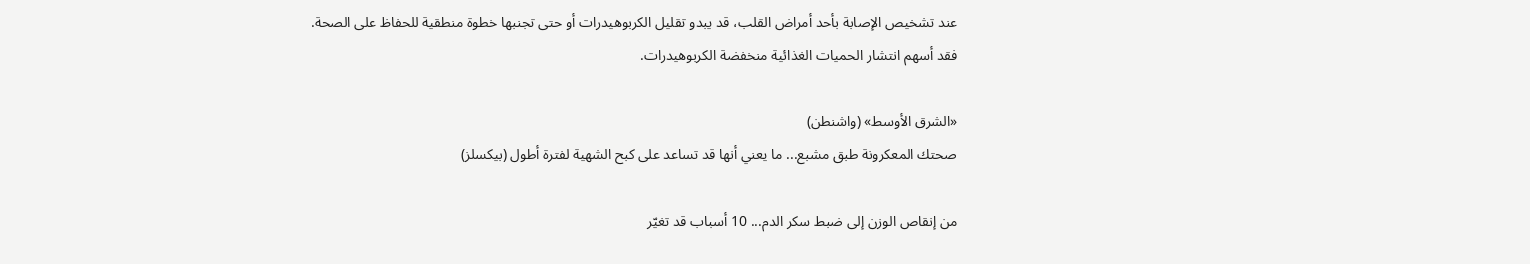عند تشخيص الإصابة بأحد أمراض القلب، قد يبدو تقليل الكربوهيدرات أو حتى تجنبها خطوة منطقية للحفاظ على الصحة. فقد أسهم انتشار الحميات الغذائية منخفضة الكربوهيدرات.

«الشرق الأوسط» (واشنطن)
صحتك المعكرونة طبق مشبع... ما يعني أنها قد تساعد على كبح الشهية لفترة أطول (بيكسلز)

من إنقاص الوزن إلى ضبط سكر الدم... 10 أسباب قد تغيّر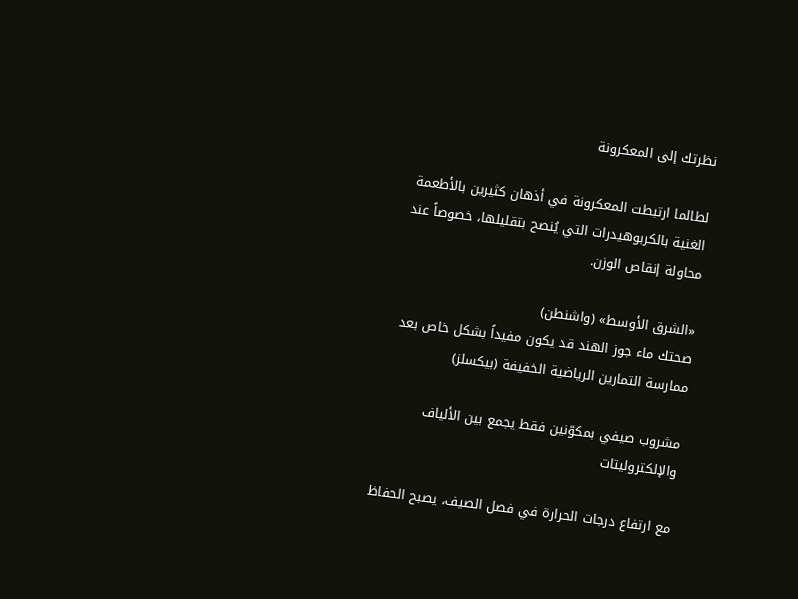نظرتك إلى المعكرونة

لطالما ارتبطت المعكرونة في أذهان كثيرين بالأطعمة الغنية بالكربوهيدرات التي يُنصح بتقليلها، خصوصاً عند محاولة إنقاص الوزن.

«الشرق الأوسط» (واشنطن)
صحتك ماء جوز الهند قد يكون مفيداً بشكل خاص بعد ممارسة التمارين الرياضية الخفيفة (بيكسلز)

مشروب صيفي بمكوّنين فقط يجمع بين الألياف والإلكتروليتات

مع ارتفاع درجات الحرارة في فصل الصيف، يصبح الحفاظ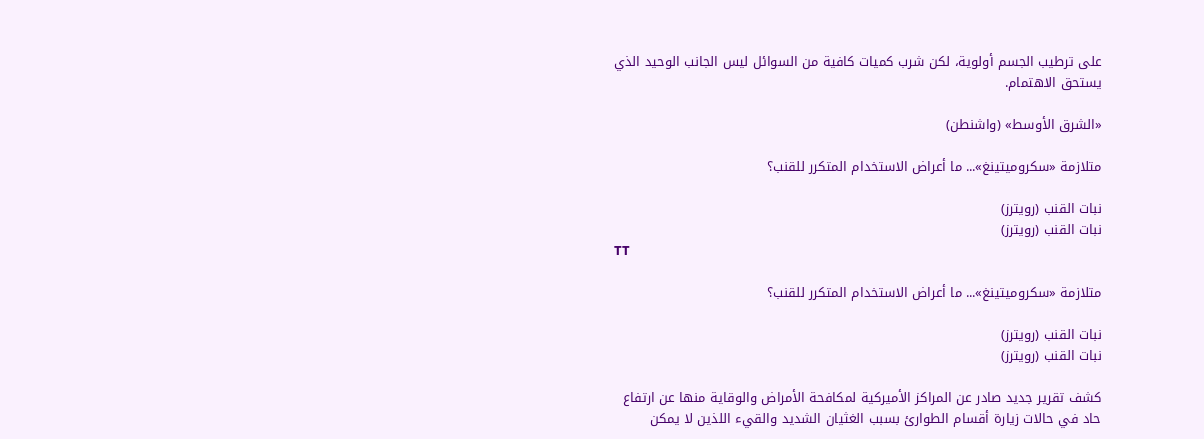على ترطيب الجسم أولوية، لكن شرب كميات كافية من السوائل ليس الجانب الوحيد الذي يستحق الاهتمام.

«الشرق الأوسط» (واشنطن)

متلازمة «سكروميتينغ»... ما أعراض الاستخدام المتكرر للقنب؟

نبات القنب (رويترز)
نبات القنب (رويترز)
TT

متلازمة «سكروميتينغ»... ما أعراض الاستخدام المتكرر للقنب؟

نبات القنب (رويترز)
نبات القنب (رويترز)

كشف تقرير جديد صادر عن المراكز الأميركية لمكافحة الأمراض والوقاية منها عن ارتفاع حاد في حالات زيارة أقسام الطوارئ بسبب الغثيان الشديد والقيء اللذين لا يمكن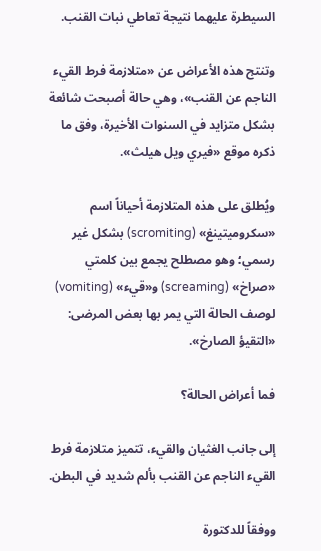السيطرة عليهما نتيجة تعاطي نبات القنب.

وتنتج هذه الأعراض عن «متلازمة فرط القيء الناجم عن القنب»، وهي حالة أصبحت شائعة بشكل متزايد في السنوات الأخيرة، وفق ما ذكره موقع «فيري ويل هيلث».

ويُطلق على هذه المتلازمة أحياناً اسم «سكروميتينغ» (scromiting) بشكل غير رسمي؛ وهو مصطلح يجمع بين كلمتي «صراخ» (screaming) و«قيء» (vomiting) لوصف الحالة التي يمر بها بعض المرضى: «التقيؤ الصارخ».

فما أعراض الحالة؟

إلى جانب الغثيان والقيء، تتميز متلازمة فرط القيء الناجم عن القنب بألم شديد في البطن.

ووفقاً للدكتورة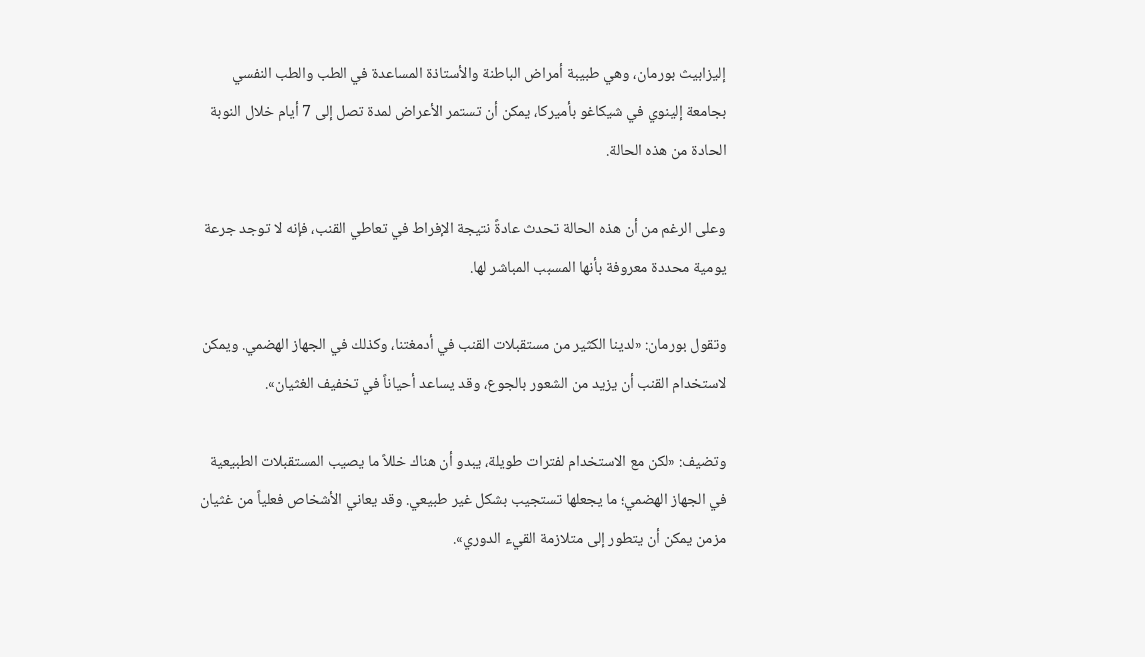إليزابيث بورمان، وهي طبيبة أمراض الباطنة والأستاذة المساعدة في الطب والطب النفسي بجامعة إلينوي في شيكاغو بأميركا، يمكن أن تستمر الأعراض لمدة تصل إلى 7 أيام خلال النوبة الحادة من هذه الحالة.

وعلى الرغم من أن هذه الحالة تحدث عادةً نتيجة الإفراط في تعاطي القنب، فإنه لا توجد جرعة يومية محددة معروفة بأنها المسبب المباشر لها.

وتقول بورمان: «لدينا الكثير من مستقبلات القنب في أدمغتنا، وكذلك في الجهاز الهضمي. ويمكن لاستخدام القنب أن يزيد من الشعور بالجوع، وقد يساعد أحياناً في تخفيف الغثيان».

وتضيف: «لكن مع الاستخدام لفترات طويلة، يبدو أن هناك خللاً ما يصيب المستقبلات الطبيعية في الجهاز الهضمي؛ ما يجعلها تستجيب بشكل غير طبيعي. وقد يعاني الأشخاص فعلياً من غثيان مزمن يمكن أن يتطور إلى متلازمة القيء الدوري».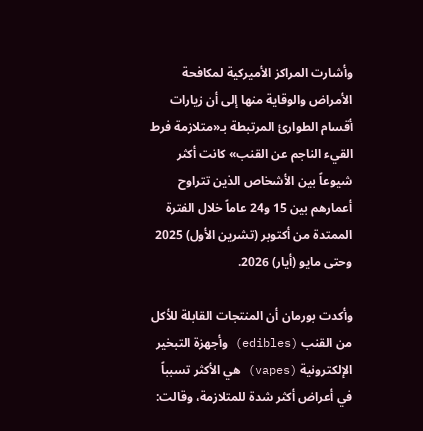وأشارت المراكز الأميركية لمكافحة الأمراض والوقاية منها إلى أن زيارات أقسام الطوارئ المرتبطة بـ«متلازمة فرط القيء الناجم عن القنب» كانت أكثر شيوعاً بين الأشخاص الذين تتراوح أعمارهم بين 15 و24 عاماً خلال الفترة الممتدة من أكتوبر (تشرين الأول) 2025 وحتى مايو (أيار) 2026.

وأكدت بورمان أن المنتجات القابلة للأكل من القنب (edibles) وأجهزة التبخير الإلكترونية (vapes) هي الأكثر تسبباً في أعراض أكثر شدة للمتلازمة، وقالت: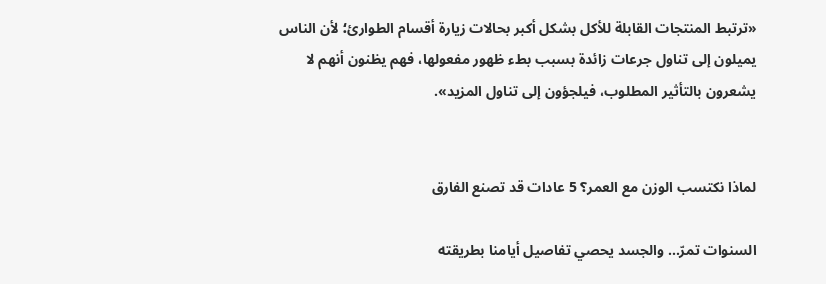«ترتبط المنتجات القابلة للأكل بشكل أكبر بحالات زيارة أقسام الطوارئ؛ لأن الناس يميلون إلى تناول جرعات زائدة بسبب بطء ظهور مفعولها، فهم يظنون أنهم لا يشعرون بالتأثير المطلوب، فيلجؤون إلى تناول المزيد».


لماذا نكتسب الوزن مع العمر؟ 5 عادات قد تصنع الفارق

السنوات تمرّ... والجسد يحصي تفاصيل أيامنا بطريقته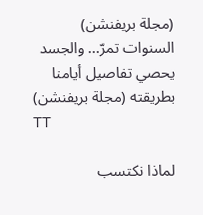(مجلة بريفنشن)
السنوات تمرّ... والجسد يحصي تفاصيل أيامنا بطريقته (مجلة بريفنشن)
TT

لماذا نكتسب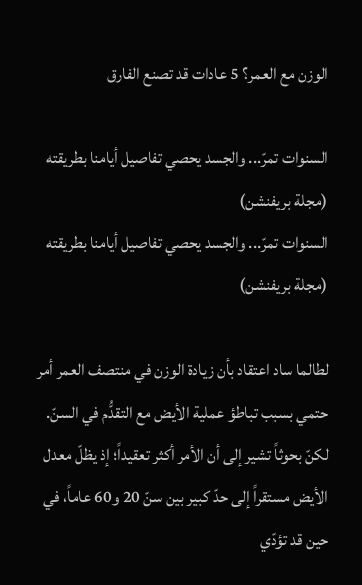الوزن مع العمر؟ 5 عادات قد تصنع الفارق

السنوات تمرّ... والجسد يحصي تفاصيل أيامنا بطريقته (مجلة بريفنشن)
السنوات تمرّ... والجسد يحصي تفاصيل أيامنا بطريقته (مجلة بريفنشن)

لطالما ساد اعتقاد بأن زيادة الوزن في منتصف العمر أمر حتمي بسبب تباطؤ عملية الأيض مع التقدُّم في السنّ. لكنّ بحوثاً تشير إلى أن الأمر أكثر تعقيداً؛ إذ يظلّ معدل الأيض مستقراً إلى حدّ كبير بين سنّ 20 و60 عاماً، في حين قد تؤدّي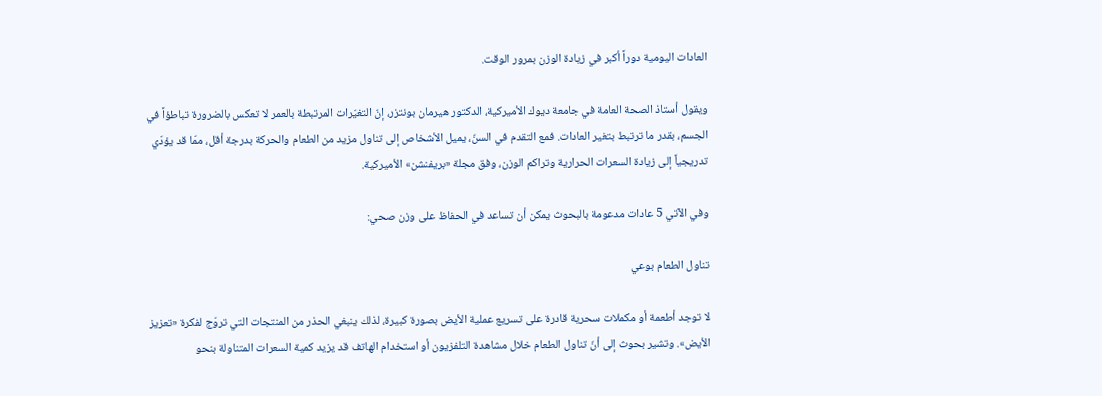العادات اليومية دوراً أكبر في زيادة الوزن بمرور الوقت.

ويقول أستاذ الصحة العامة في جامعة ديوك الأميركية، الدكتور هيرمان بونتزر، إنّ التغيّرات المرتبطة بالعمر لا تعكس بالضرورة تباطؤاً في الجسم، بقدر ما ترتبط بتغير العادات. فمع التقدم في السنّ، يميل الأشخاص إلى تناول مزيد من الطعام والحركة بدرجة أقل، ممّا قد يؤدّي تدريجياً إلى زيادة السعرات الحرارية وتراكم الوزن، وفق مجلة «بريفنشن» الأميركية.

وفي الآتي 5 عادات مدعومة بالبحوث يمكن أن تساعد في الحفاظ على وزن صحي:

تناول الطعام بوعي

لا توجد أطعمة أو مكملات سحرية قادرة على تسريع عملية الأيض بصورة كبيرة، لذلك ينبغي الحذر من المنتجات التي تروّج لفكرة «تعزيز الأيض». وتشير بحوث إلى أنّ تناول الطعام خلال مشاهدة التلفزيون أو استخدام الهاتف قد يزيد كمية السعرات المتناولة بنحو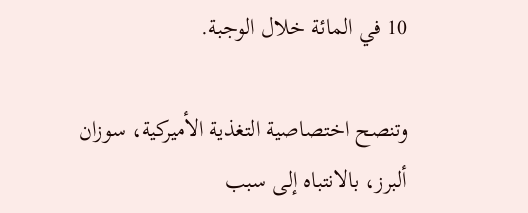10 في المائة خلال الوجبة.

وتنصح اختصاصية التغذية الأميركية، سوزان ألبرز، بالانتباه إلى سبب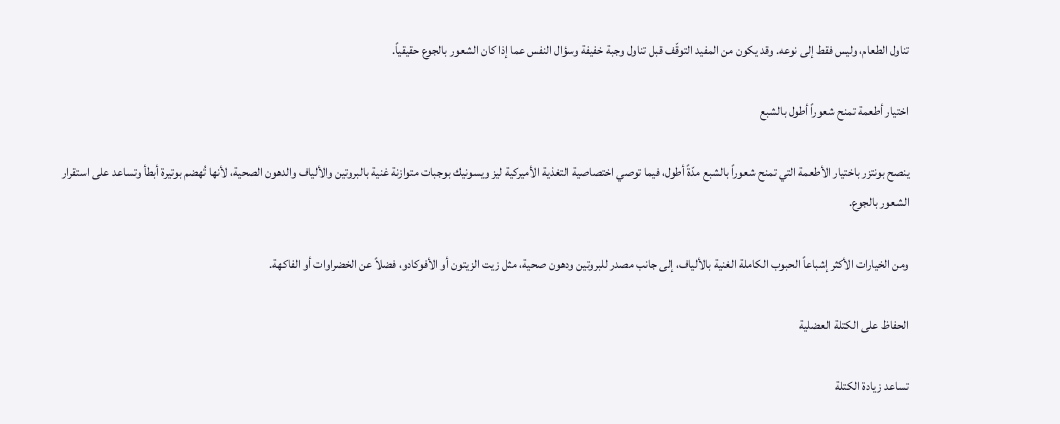تناول الطعام، وليس فقط إلى نوعه. وقد يكون من المفيد التوقّف قبل تناول وجبة خفيفة وسؤال النفس عما إذا كان الشعور بالجوع حقيقياً.

اختيار أطعمة تمنح شعوراً أطول بالشبع

ينصح بونتزر باختيار الأطعمة التي تمنح شعوراً بالشبع مدّةً أطول، فيما توصي اختصاصية التغذية الأميركية ليز ويسونيك بوجبات متوازنة غنية بالبروتين والألياف والدهون الصحية، لأنها تُهضم بوتيرة أبطأ وتساعد على استقرار الشعور بالجوع.

ومن الخيارات الأكثر إشباعاً الحبوب الكاملة الغنية بالألياف، إلى جانب مصدر للبروتين ودهون صحية، مثل زيت الزيتون أو الأفوكادو، فضلاً عن الخضراوات أو الفاكهة.

الحفاظ على الكتلة العضلية

تساعد زيادة الكتلة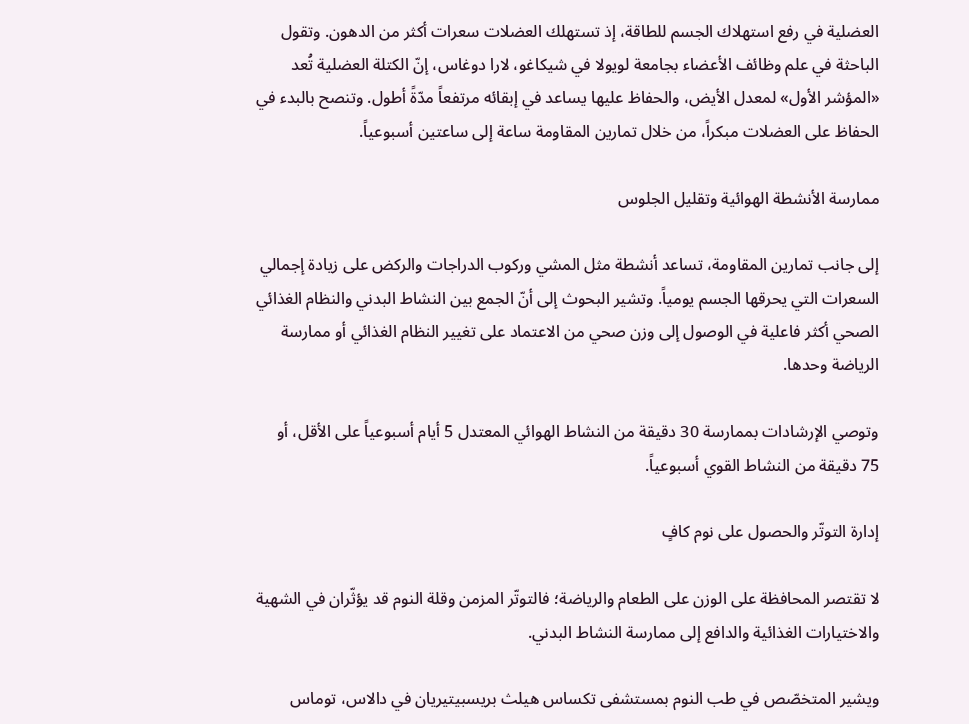العضلية في رفع استهلاك الجسم للطاقة، إذ تستهلك العضلات سعرات أكثر من الدهون. وتقول الباحثة في علم وظائف الأعضاء بجامعة لويولا في شيكاغو، لارا دوغاس، إنّ الكتلة العضلية تُعد «المؤشر الأول» لمعدل الأيض، والحفاظ عليها يساعد في إبقائه مرتفعاً مدّةً أطول. وتنصح بالبدء في الحفاظ على العضلات مبكراً، من خلال تمارين المقاومة ساعة إلى ساعتين أسبوعياً.

ممارسة الأنشطة الهوائية وتقليل الجلوس

إلى جانب تمارين المقاومة، تساعد أنشطة مثل المشي وركوب الدراجات والركض على زيادة إجمالي السعرات التي يحرقها الجسم يومياً. وتشير البحوث إلى أنّ الجمع بين النشاط البدني والنظام الغذائي الصحي أكثر فاعلية في الوصول إلى وزن صحي من الاعتماد على تغيير النظام الغذائي أو ممارسة الرياضة وحدها.

وتوصي الإرشادات بممارسة 30 دقيقة من النشاط الهوائي المعتدل 5 أيام أسبوعياً على الأقل، أو 75 دقيقة من النشاط القوي أسبوعياً.

إدارة التوتّر والحصول على نوم كافٍ

لا تقتصر المحافظة على الوزن على الطعام والرياضة؛ فالتوتّر المزمن وقلة النوم قد يؤثّران في الشهية والاختيارات الغذائية والدافع إلى ممارسة النشاط البدني.

ويشير المتخصّص في طب النوم بمستشفى تكساس هيلث بريسبيتيريان في دالاس، توماس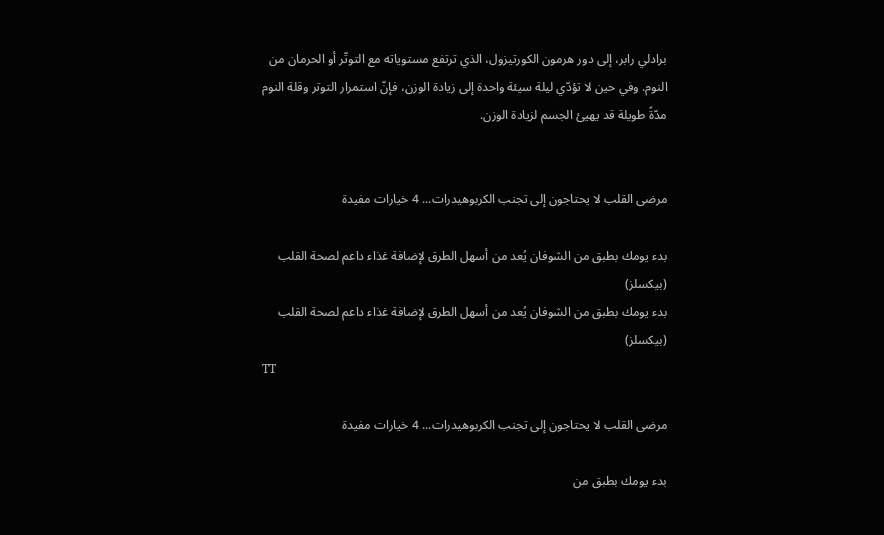برادلي رابر، إلى دور هرمون الكورتيزول، الذي ترتفع مستوياته مع التوتّر أو الحرمان من النوم. وفي حين لا تؤدّي ليلة سيئة واحدة إلى زيادة الوزن، فإنّ استمرار التوتر وقلة النوم مدّةً طويلة قد يهيئ الجسم لزيادة الوزن.


مرضى القلب لا يحتاجون إلى تجنب الكربوهيدرات... 4 خيارات مفيدة

بدء يومك بطبق من الشوفان يُعد من أسهل الطرق لإضافة غذاء داعم لصحة القلب (بيكسلز)
بدء يومك بطبق من الشوفان يُعد من أسهل الطرق لإضافة غذاء داعم لصحة القلب (بيكسلز)
TT

مرضى القلب لا يحتاجون إلى تجنب الكربوهيدرات... 4 خيارات مفيدة

بدء يومك بطبق من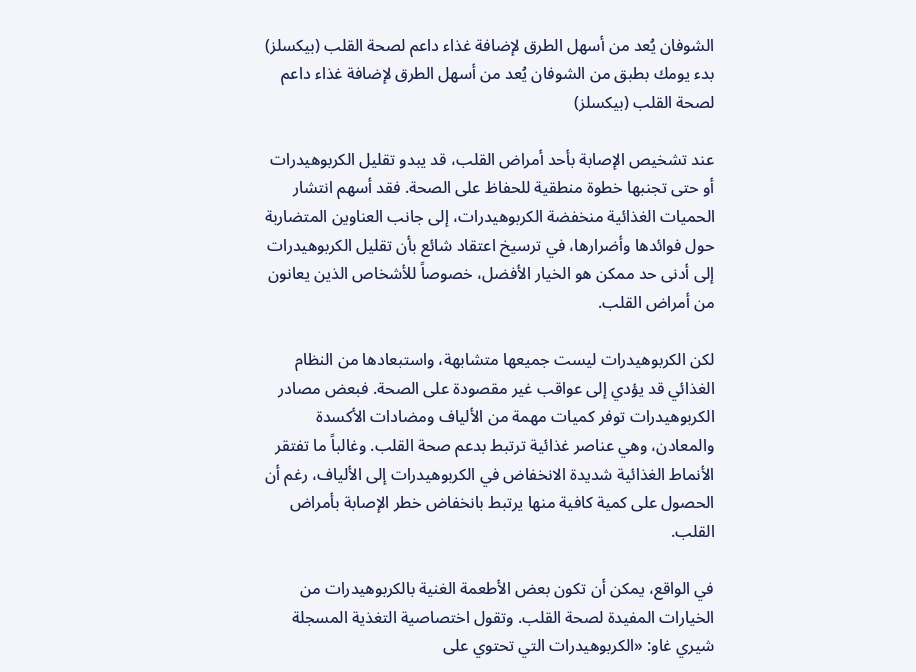الشوفان يُعد من أسهل الطرق لإضافة غذاء داعم لصحة القلب (بيكسلز)
بدء يومك بطبق من الشوفان يُعد من أسهل الطرق لإضافة غذاء داعم لصحة القلب (بيكسلز)

عند تشخيص الإصابة بأحد أمراض القلب، قد يبدو تقليل الكربوهيدرات أو حتى تجنبها خطوة منطقية للحفاظ على الصحة. فقد أسهم انتشار الحميات الغذائية منخفضة الكربوهيدرات، إلى جانب العناوين المتضاربة حول فوائدها وأضرارها، في ترسيخ اعتقاد شائع بأن تقليل الكربوهيدرات إلى أدنى حد ممكن هو الخيار الأفضل، خصوصاً للأشخاص الذين يعانون من أمراض القلب.

لكن الكربوهيدرات ليست جميعها متشابهة، واستبعادها من النظام الغذائي قد يؤدي إلى عواقب غير مقصودة على الصحة. فبعض مصادر الكربوهيدرات توفر كميات مهمة من الألياف ومضادات الأكسدة والمعادن، وهي عناصر غذائية ترتبط بدعم صحة القلب. وغالباً ما تفتقر الأنماط الغذائية شديدة الانخفاض في الكربوهيدرات إلى الألياف، رغم أن الحصول على كمية كافية منها يرتبط بانخفاض خطر الإصابة بأمراض القلب.

في الواقع، يمكن أن تكون بعض الأطعمة الغنية بالكربوهيدرات من الخيارات المفيدة لصحة القلب. وتقول اختصاصية التغذية المسجلة شيري غاو: «الكربوهيدرات التي تحتوي على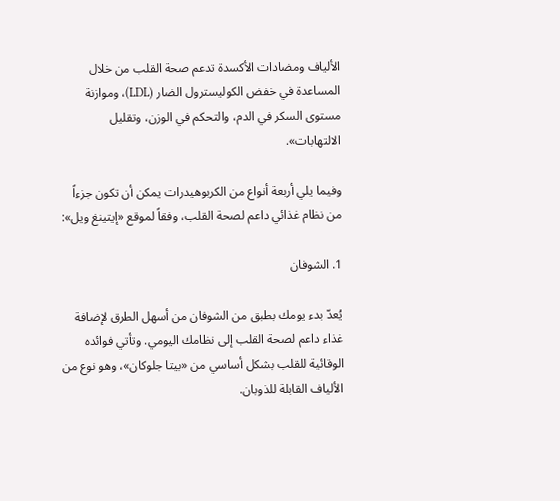الألياف ومضادات الأكسدة تدعم صحة القلب من خلال المساعدة في خفض الكوليسترول الضار (LDL)، وموازنة مستوى السكر في الدم، والتحكم في الوزن، وتقليل الالتهابات».

وفيما يلي أربعة أنواع من الكربوهيدرات يمكن أن تكون جزءاً من نظام غذائي داعم لصحة القلب، وفقاً لموقع «إيتينغ ويل»:

1. الشوفان

يُعدّ بدء يومك بطبق من الشوفان من أسهل الطرق لإضافة غذاء داعم لصحة القلب إلى نظامك اليومي. وتأتي فوائده الوقائية للقلب بشكل أساسي من «بيتا جلوكان»، وهو نوع من الألياف القابلة للذوبان.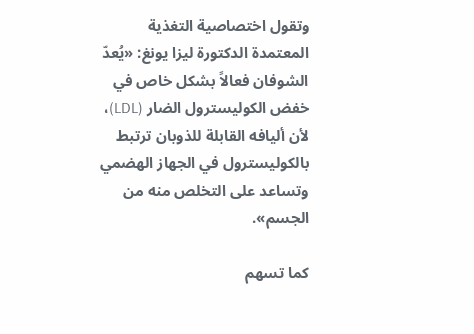وتقول اختصاصية التغذية المعتمدة الدكتورة ليزا يونغ: «يُعدّ الشوفان فعالاً بشكل خاص في خفض الكوليسترول الضار (LDL)، لأن أليافه القابلة للذوبان ترتبط بالكوليسترول في الجهاز الهضمي وتساعد على التخلص منه من الجسم».

كما تسهم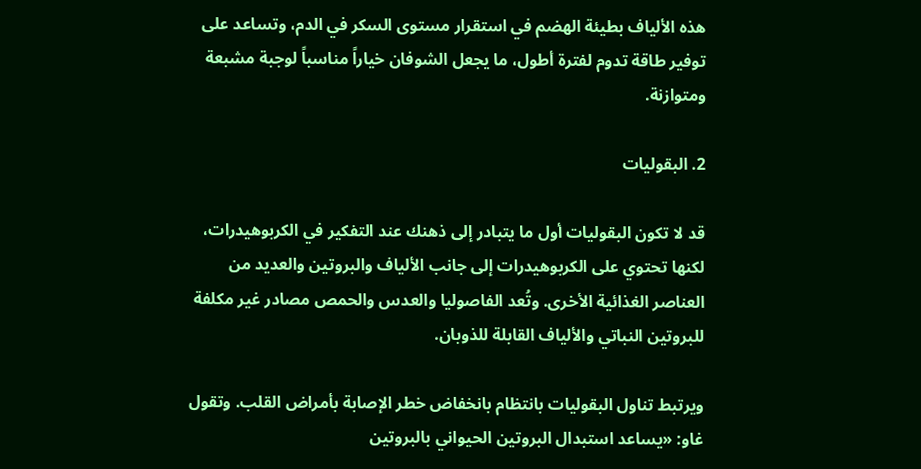هذه الألياف بطيئة الهضم في استقرار مستوى السكر في الدم، وتساعد على توفير طاقة تدوم لفترة أطول، ما يجعل الشوفان خياراً مناسباً لوجبة مشبعة ومتوازنة.

2. البقوليات

قد لا تكون البقوليات أول ما يتبادر إلى ذهنك عند التفكير في الكربوهيدرات، لكنها تحتوي على الكربوهيدرات إلى جانب الألياف والبروتين والعديد من العناصر الغذائية الأخرى. وتُعد الفاصوليا والعدس والحمص مصادر غير مكلفة للبروتين النباتي والألياف القابلة للذوبان.

ويرتبط تناول البقوليات بانتظام بانخفاض خطر الإصابة بأمراض القلب. وتقول غاو: «يساعد استبدال البروتين الحيواني بالبروتين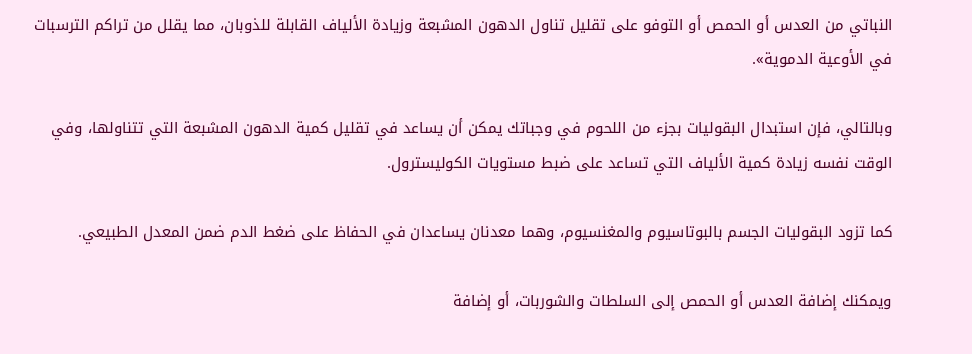النباتي من العدس أو الحمص أو التوفو على تقليل تناول الدهون المشبعة وزيادة الألياف القابلة للذوبان، مما يقلل من تراكم الترسبات في الأوعية الدموية».

وبالتالي، فإن استبدال البقوليات بجزء من اللحوم في وجباتك يمكن أن يساعد في تقليل كمية الدهون المشبعة التي تتناولها، وفي الوقت نفسه زيادة كمية الألياف التي تساعد على ضبط مستويات الكوليسترول.

كما تزود البقوليات الجسم بالبوتاسيوم والمغنسيوم، وهما معدنان يساعدان في الحفاظ على ضغط الدم ضمن المعدل الطبيعي.

ويمكنك إضافة العدس أو الحمص إلى السلطات والشوربات، أو إضافة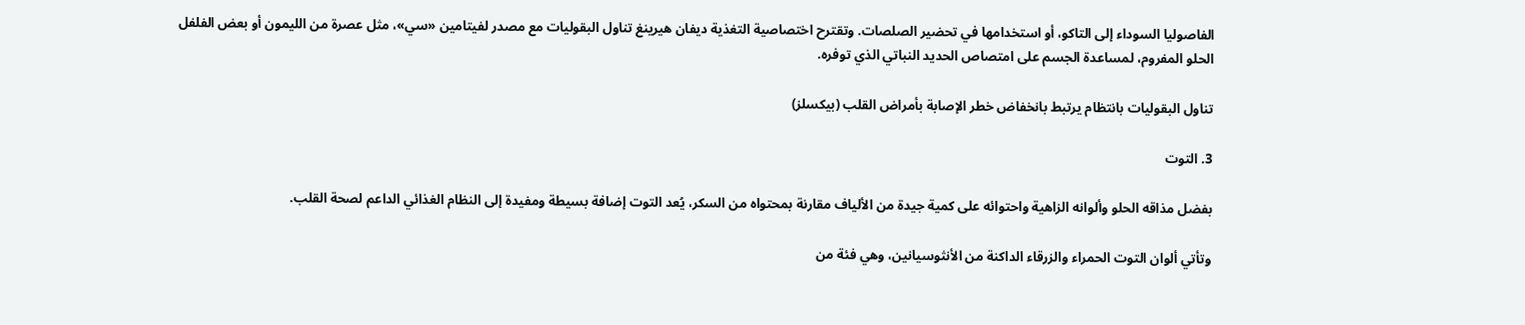الفاصوليا السوداء إلى التاكو، أو استخدامها في تحضير الصلصات. وتقترح اختصاصية التغذية ديفان هيرينغ تناول البقوليات مع مصدر لفيتامين «سي»، مثل عصرة من الليمون أو بعض الفلفل الحلو المفروم، لمساعدة الجسم على امتصاص الحديد النباتي الذي توفره.

تناول البقوليات بانتظام يرتبط بانخفاض خطر الإصابة بأمراض القلب (بيكسلز)

3. التوت

بفضل مذاقه الحلو وألوانه الزاهية واحتوائه على كمية جيدة من الألياف مقارنة بمحتواه من السكر، يُعد التوت إضافة بسيطة ومفيدة إلى النظام الغذائي الداعم لصحة القلب.

وتأتي ألوان التوت الحمراء والزرقاء الداكنة من الأنثوسيانين، وهي فئة من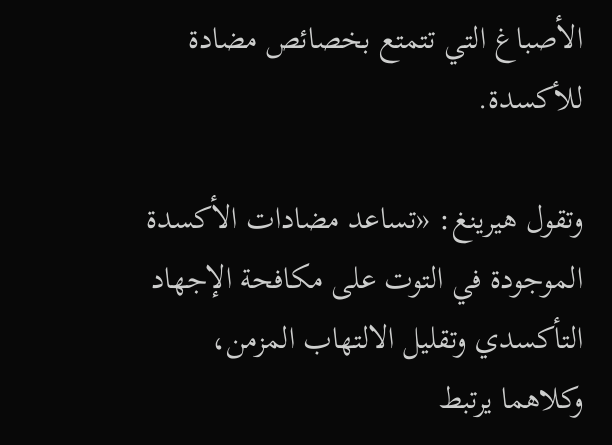الأصباغ التي تتمتع بخصائص مضادة للأكسدة.

وتقول هيرينغ: «تساعد مضادات الأكسدة الموجودة في التوت على مكافحة الإجهاد التأكسدي وتقليل الالتهاب المزمن، وكلاهما يرتبط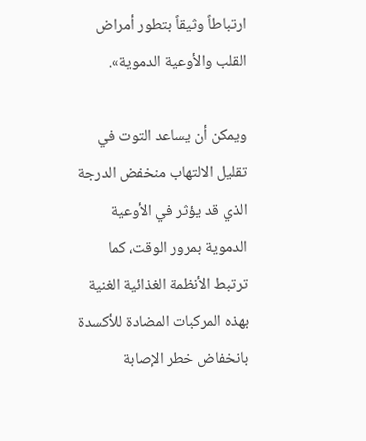ارتباطاً وثيقاً بتطور أمراض القلب والأوعية الدموية».

ويمكن أن يساعد التوت في تقليل الالتهاب منخفض الدرجة الذي قد يؤثر في الأوعية الدموية بمرور الوقت، كما ترتبط الأنظمة الغذائية الغنية بهذه المركبات المضادة للأكسدة بانخفاض خطر الإصابة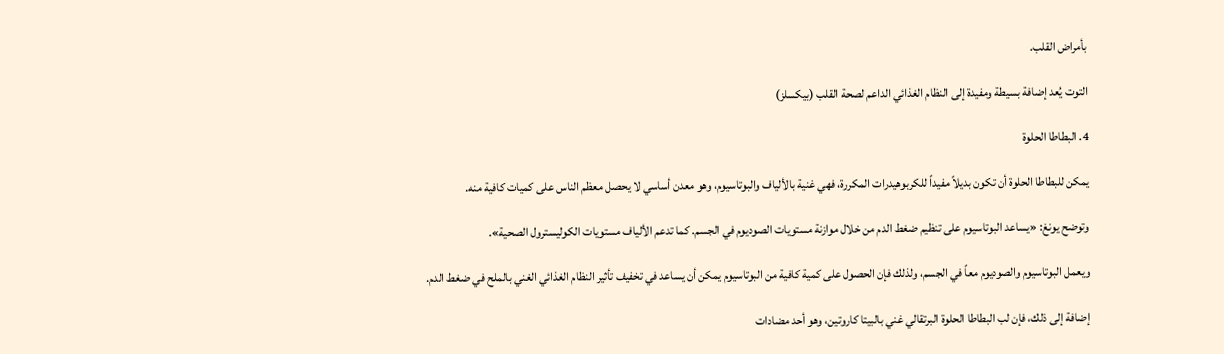بأمراض القلب.

التوت يُعد إضافة بسيطة ومفيدة إلى النظام الغذائي الداعم لصحة القلب (بيكسلز)

4. البطاطا الحلوة

يمكن للبطاطا الحلوة أن تكون بديلاً مفيداً للكربوهيدرات المكررة، فهي غنية بالألياف والبوتاسيوم، وهو معدن أساسي لا يحصل معظم الناس على كميات كافية منه.

وتوضح يونغ: «يساعد البوتاسيوم على تنظيم ضغط الدم من خلال موازنة مستويات الصوديوم في الجسم. كما تدعم الألياف مستويات الكوليسترول الصحية».

ويعمل البوتاسيوم والصوديوم معاً في الجسم، ولذلك فإن الحصول على كمية كافية من البوتاسيوم يمكن أن يساعد في تخفيف تأثير النظام الغذائي الغني بالملح في ضغط الدم.

إضافة إلى ذلك، فإن لب البطاطا الحلوة البرتقالي غني بالبيتا كاروتين، وهو أحد مضادات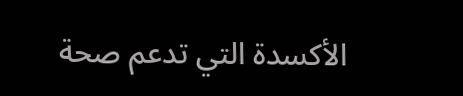الأكسدة التي تدعم صحة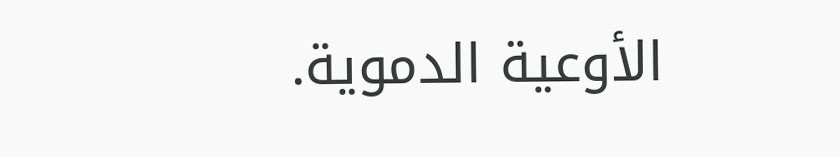الأوعية الدموية.